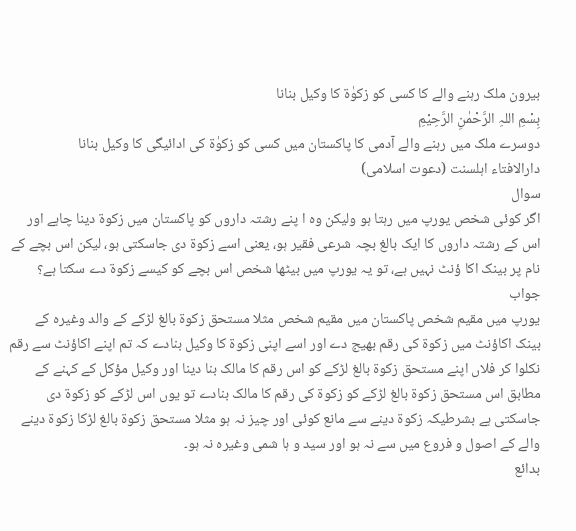بیرون ملک رہنے والے کا کسی کو زکوٰۃ کا وکیل بنانا
بِسْمِ اللہِ الرَّحْمٰنِ الرَّحِيْمِ
دوسرے ملک میں رہنے والے آدمی کا پاکستان میں کسی کو زکوٰۃ کی ادائیگی کا وکیل بنانا
دارالافتاء اہلسنت (دعوت اسلامی)
سوال
اگر کوئی شخص یورپ میں رہتا ہو ولیکن وہ ا پنے رشتہ داروں کو پاکستان میں زکوۃ دینا چاہے اور اس کے رشتہ داروں کا ایک بالغ بچہ شرعی فقیر ہو، یعنی اسے زکوۃ دی جاسکتی ہو، لیکن اس بچے کے نام پر بینک اکا ؤنٹ نہیں ہے، تو یہ یورپ میں بیٹھا شخص اس بچے کو کیسے زکوۃ دے سکتا ہے؟
جواب
یورپ میں مقیم شخص پاکستان میں مقیم شخص مثلا مستحق زکوۃ بالغ لڑکے کے والد وغیرہ کے بینک اکاؤنٹ میں زکوۃ کی رقم بھیج دے اور اسے اپنی زکوۃ کا وکیل بنادے کہ تم اپنے اکاؤنٹ سے رقم نکلوا کر فلاں اپنے مستحق زکوۃ بالغ لڑکے کو اس رقم کا مالک بنا دینا اور وکیل مؤکل کے کہنے کے مطابق اس مستحق زکوۃ بالغ لڑکے کو زکوۃ کی رقم کا مالک بنادے تو یوں اس لڑکے کو زکوۃ دی جاسکتی ہے بشرطیکہ زکوۃ دینے سے مانع کوئی اور چیز نہ ہو مثلا مستحق زکوۃ بالغ لڑکا زکوۃ دینے والے کے اصول و فروع میں سے نہ ہو اور سید و ہا شمی وغیرہ نہ ہو۔
بدائع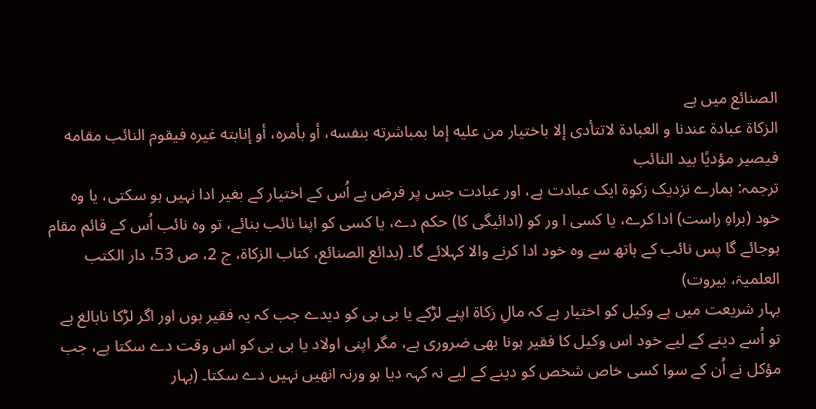الصنائع میں ہے
الزكاة عبادة عندنا و العبادة لاتتأدى إلا باختيار من عليه إما بمباشرته بنفسه، أو بأمره، أو إنابته غيره فيقوم النائب مقامه فيصير مؤديًا بيد النائب
ترجمہ: ہمارے نزدیک زکوۃ ایک عبادت ہے، اور عبادت جس پر فرض ہے اُس کے اختیار کے بغیر ادا نہیں ہو سکتی، یا وہ خود (براہِ راست) ادا کرے، یا کسی ا ور کو (ادائیگی کا) حکم دے، یا کسی کو اپنا نائب بنائے، تو وہ نائب اُس کے قائم مقام ہوجائے گا پس نائب کے ہاتھ سے وہ خود ادا کرنے والا کہلائے گا۔ (بدائع الصنائع، كتاب الزکاۃ، ج 2، ص 53، دار الکتب العلمیۃ، بیروت)
بہار شریعت میں ہے وکیل کو اختیار ہے کہ مالِ زکاۃ اپنے لڑکے یا بی بی کو دیدے جب کہ یہ فقیر ہوں اور اگر لڑکا نابالغ ہے تو اُسے دینے کے لیے خود اس وکیل کا فقیر ہونا بھی ضروری ہے، مگر اپنی اولاد یا بی بی کو اس وقت دے سکتا ہے، جب مؤکل نے اُن کے سوا کسی خاص شخص کو دینے کے لیے نہ کہہ دیا ہو ورنہ انھیں نہیں دے سکتا۔ (بہار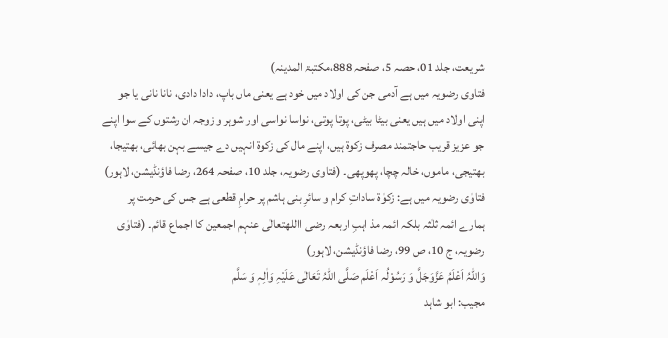شریعت، جلد 01، حصہ 5، صفحہ 888،مکتبۃ المدینہ)
فتاوی رضویہ میں ہے آدمی جن کی اولاد میں خود ہے یعنی ماں باپ، دادا دادی، نانا نانی یا جو اپنی اولاد میں ہیں یعنی بیٹا بیٹی، پوتا پوتی، نواسا نواسی اور شوہر و زوجہ ان رشتوں کے سوا اپنے جو عزیز قریب حاجتمند مصرف زکوۃ ہیں، اپنے مال کی زکوۃ انہیں دے جیسے بہن بھائی، بھتیجا، بھتیجی، ماموں، خالہ چچا، پھوپھی۔ (فتاوی رضویہ، جلد 10، صفحہ 264، رضا فاؤنڈیشن، لاہور)
فتاوٰی رضویہ میں ہے: زکوٰۃ ساداتِ کرام و سائرِ بنی ہاشم پر حرامِ قطعی ہے جس کی حرمت پر ہمارے ائمہ ثلٰثہ بلکہ ائمہ مذ اہبِ اربعہ رضی االلهتعالٰی عنہم اجمعین کا اجماع قائم۔ (فتاوٰی رضویہ، ج 10، ص 99، رضا فاؤنڈیشن، لاہور)
وَاللہُ اَعْلَمُ عَزَّوَجَلَّ وَ رَسُوْلُہ اَعْلَم صَلَّی اللہُ تَعَالٰی عَلَیْہِ وَاٰلِہٖ وَ سَلَّم
مجیب: ابو شاہد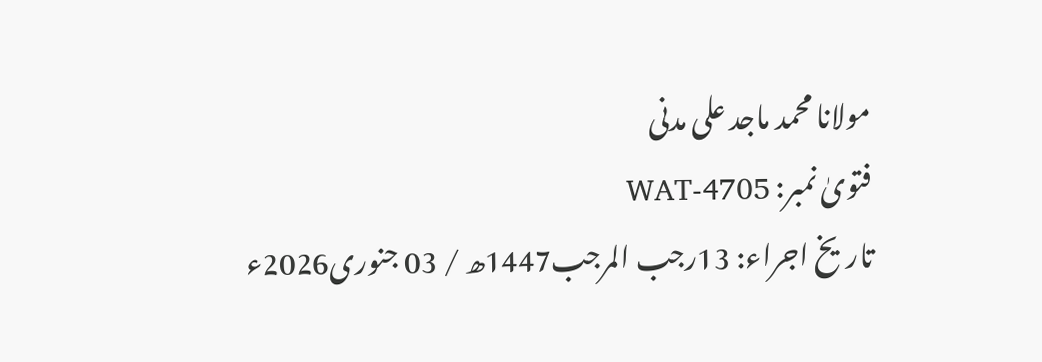مولانا محمد ماجد علی مدنی
فتویٰ نمبر: WAT-4705
تاریخ اجراء: 13رجب المرجب1447ھ / 03 جنوری2026ء